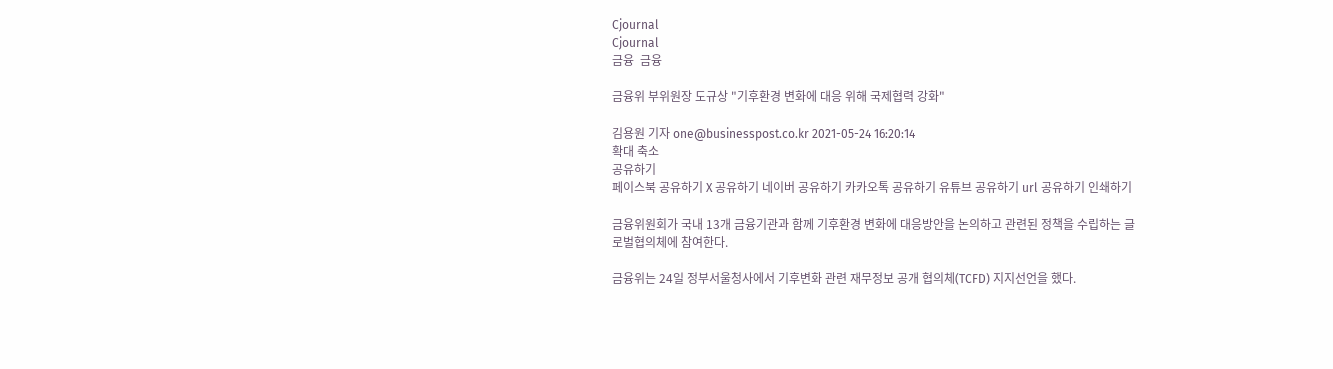Cjournal
Cjournal
금융  금융

금융위 부위원장 도규상 "기후환경 변화에 대응 위해 국제협력 강화"

김용원 기자 one@businesspost.co.kr 2021-05-24 16:20:14
확대 축소
공유하기
페이스북 공유하기 X 공유하기 네이버 공유하기 카카오톡 공유하기 유튜브 공유하기 url 공유하기 인쇄하기

금융위원회가 국내 13개 금융기관과 함께 기후환경 변화에 대응방안을 논의하고 관련된 정책을 수립하는 글로벌협의체에 참여한다.

금융위는 24일 정부서울청사에서 기후변화 관련 재무정보 공개 협의체(TCFD) 지지선언을 했다.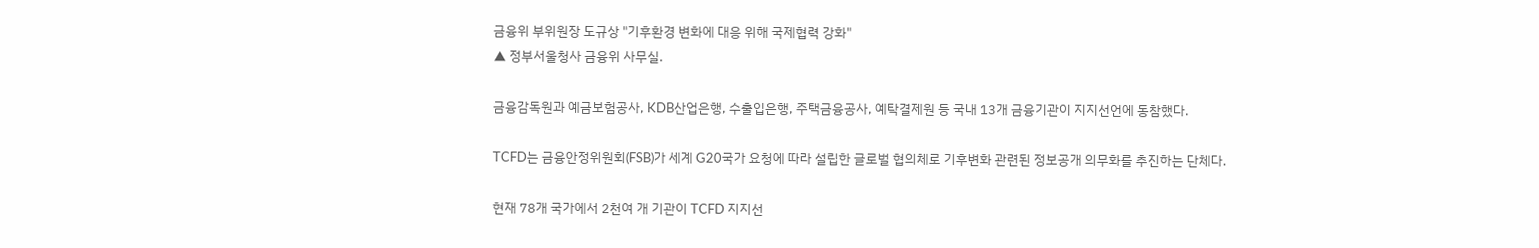금융위 부위원장 도규상 "기후환경 변화에 대응 위해 국제협력 강화"
▲ 정부서울청사 금융위 사무실.

금융감독원과 예금보험공사, KDB산업은행, 수출입은행, 주택금융공사, 예탁결제원 등 국내 13개 금융기관이 지지선언에 동참했다.

TCFD는 금융안정위원회(FSB)가 세계 G20국가 요청에 따라 설립한 글로벌 협의체로 기후변화 관련된 정보공개 의무화를 추진하는 단체다.

현재 78개 국가에서 2천여 개 기관이 TCFD 지지선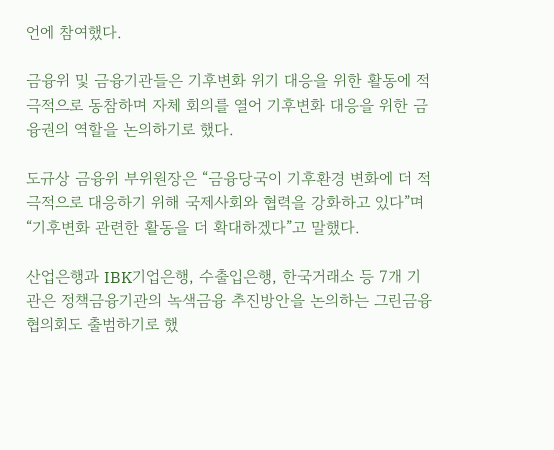언에 참여했다.

금융위 및 금융기관들은 기후변화 위기 대응을 위한 활동에 적극적으로 동참하며 자체 회의를 열어 기후변화 대응을 위한 금융권의 역할을 논의하기로 했다.

도규상 금융위 부위원장은 “금융당국이 기후환경 변화에 더 적극적으로 대응하기 위해 국제사회와 협력을 강화하고 있다”며 “기후변화 관련한 활동을 더 확대하겠다”고 말했다.

산업은행과 IBK기업은행, 수출입은행, 한국거래소 등 7개 기관은 정책금융기관의 녹색금융 추진방안을 논의하는 그린금융협의회도 출범하기로 했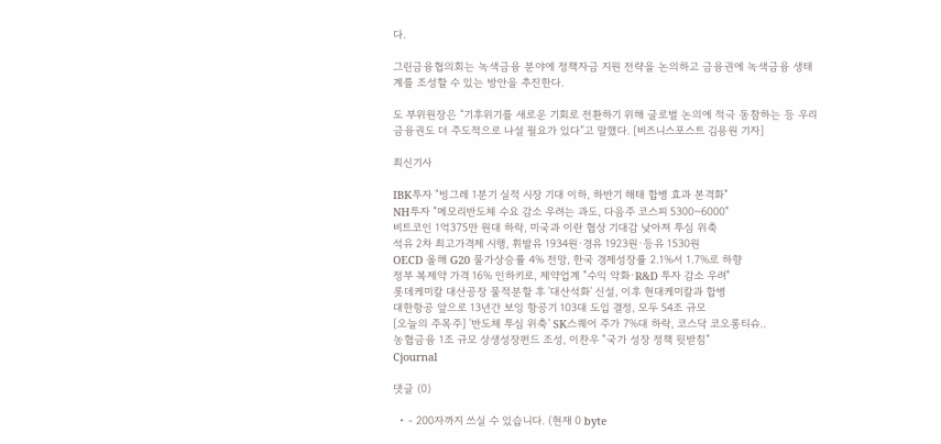다.

그린금융협의회는 녹색금융 분야에 정책자금 지원 전략을 논의하고 금융권에 녹색금융 생태계를 조성할 수 있는 방안을 추진한다.

도 부위원장은 “기후위기를 새로운 기회로 전환하기 위해 글로벌 논의에 적극 동참하는 등 우리 금융권도 더 주도적으로 나설 필요가 있다”고 말했다. [비즈니스포스트 김용원 기자]

최신기사

IBK투자 "빙그레 1분기 실적 시장 기대 이하, 하반기 해태 합병 효과 본격화"
NH투자 "메모리반도체 수요 감소 우려는 과도, 다음주 코스피 5300~6000"
비트코인 1억375만 원대 하락, 미국과 이란 협상 기대감 낮아져 투심 위축
석유 2차 최고가격제 시행, 휘발유 1934원·경유 1923원·등유 1530원
OECD 올해 G20 물가상승률 4% 전망, 한국 경제성장률 2.1%서 1.7%로 하향
정부 복제약 가격 16% 인하키로, 제약업계 "수익 악화·R&D 투자 감소 우려"
롯데케미칼 대산공장 물적분할 후 '대산석화' 신설, 이후 현대케미칼과 합병
대한항공 앞으로 13년간 보잉 항공기 103대 도입 결정, 모두 54조 규모
[오늘의 주목주] '반도체 투심 위축' SK스퀘어 주가 7%대 하락, 코스닥 코오롱티슈..
농협금융 1조 규모 상생성장펀드 조성, 이찬우 "국가 성장 정책 뒷받침"
Cjournal

댓글 (0)

  • - 200자까지 쓰실 수 있습니다. (현재 0 byte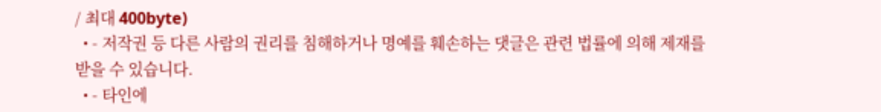/ 최대 400byte)
  • - 저작권 등 다른 사람의 권리를 침해하거나 명예를 훼손하는 댓글은 관련 법률에 의해 제재를 받을 수 있습니다.
  • - 타인에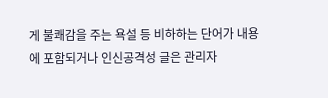게 불쾌감을 주는 욕설 등 비하하는 단어가 내용에 포함되거나 인신공격성 글은 관리자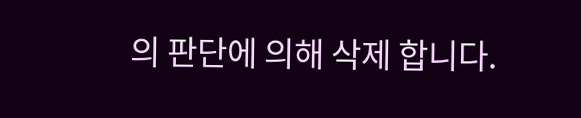의 판단에 의해 삭제 합니다.